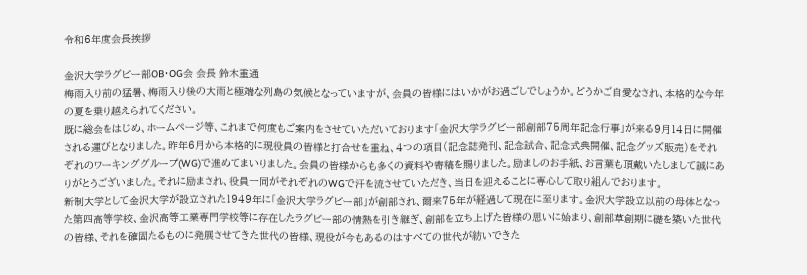令和6年度会長挨拶

金沢大学ラグビー部OB・OG会 会長 鈴木重通
梅雨入り前の猛暑、梅雨入り後の大雨と極端な列島の気候となっていますが、会員の皆様にはいかがお過ごしでしょうか。どうかご自愛なされ、本格的な今年の夏を乗り越えられてください。
既に総会をはじめ、ホームページ等、これまで何度もご案内をさせていただいております「金沢大学ラグビー部創部75周年記念行事」が来る9月14日に開催される運びとなりました。昨年6月から本格的に現役員の皆様と打合せを重ね、4つの項目(記念誌発刊、記念試合、記念式典開催、記念グッズ販売)をそれぞれのワーキンググループ(WG)で進めてまいりました。会員の皆様からも多くの資料や寄稿を賜りました。励ましのお手紙、お言葉も頂戴いたしまして誠にありがとうございました。それに励まされ、役員一同がそれぞれのWGで汗を流させていただき、当日を迎えることに専心して取り組んでおります。
新制大学として金沢大学が設立された1949年に「金沢大学ラグビー部」が創部され、爾来75年が経過して現在に至ります。金沢大学設立以前の母体となった第四高等学校、金沢高等工業専門学校等に存在したラグビー部の情熱を引き継ぎ、創部を立ち上げた皆様の思いに始まり、創部草創期に礎を築いた世代の皆様、それを確固たるものに発展させてきた世代の皆様、現役が今もあるのはすべての世代が紡いできた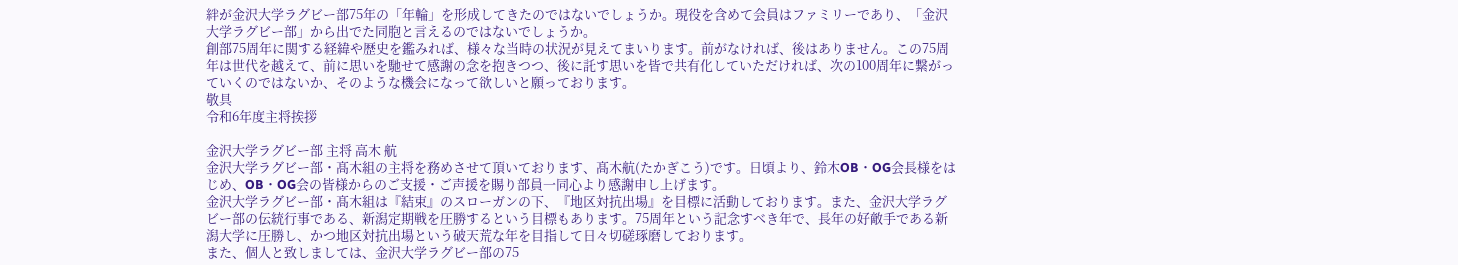絆が金沢大学ラグビー部75年の「年輪」を形成してきたのではないでしょうか。現役を含めて会員はファミリーであり、「金沢大学ラグビー部」から出でた同胞と言えるのではないでしょうか。
創部75周年に関する経緯や歴史を鑑みれば、様々な当時の状況が見えてまいります。前がなければ、後はありません。この75周年は世代を越えて、前に思いを馳せて感謝の念を抱きつつ、後に託す思いを皆で共有化していただければ、次の100周年に繋がっていくのではないか、そのような機会になって欲しいと願っております。
敬具
令和6年度主将挨拶

金沢大学ラグビー部 主将 高木 航
金沢大学ラグビー部・髙木組の主将を務めさせて頂いております、髙木航(たかぎこう)です。日頃より、鈴木OB・OG会長様をはじめ、OB・OG会の皆様からのご支援・ご声援を賜り部員一同心より感謝申し上げます。
金沢大学ラグビー部・髙木組は『結束』のスローガンの下、『地区対抗出場』を目標に活動しております。また、金沢大学ラグビー部の伝統行事である、新潟定期戦を圧勝するという目標もあります。75周年という記念すべき年で、長年の好敵手である新潟大学に圧勝し、かつ地区対抗出場という破天荒な年を目指して日々切磋琢磨しております。
また、個人と致しましては、金沢大学ラグビー部の75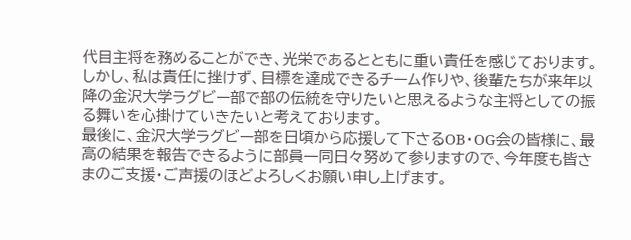代目主将を務めることができ、光栄であるとともに重い責任を感じております。しかし、私は責任に挫けず、目標を達成できるチーム作りや、後輩たちが来年以降の金沢大学ラグビー部で部の伝統を守りたいと思えるような主将としての振る舞いを心掛けていきたいと考えております。
最後に、金沢大学ラグビー部を日頃から応援して下さるOB・OG会の皆様に、最高の結果を報告できるように部員一同日々努めて参りますので、今年度も皆さまのご支援・ご声援のほどよろしくお願い申し上げます。